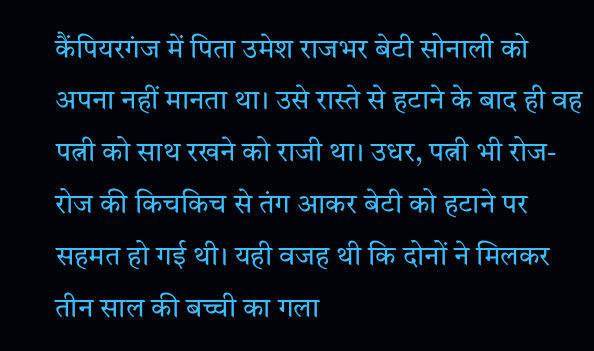कैंपियरगंज में पिता उमेश राजभर बेटी सोनाली को अपना नहीं मानता था। उसे रास्ते से हटाने के बाद ही वह पत्नी को साथ रखने को राजी था। उधर, पत्नी भी रोज-रोज की किचकिच से तंग आकर बेटी को हटाने पर सहमत हो गई थी। यही वजह थी कि दोनों ने मिलकर तीन साल की बच्ची का गला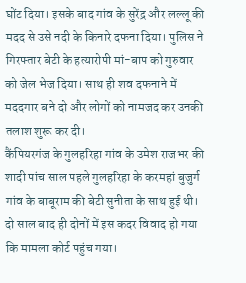घोंट दिया। इसके बाद गांव के सुरेंद्र और लल्लू की मदद से उसे नदी के किनारे दफना दिया। पुलिस ने गिरफ्तार बेटी के हत्यारोपी मां-बाप को गुरुवार को जेल भेज दिया। साथ ही शव दफनाने में मददगार बने दो और लोगों को नामजद कर उनकी तलाश शुरू कर दी।
कैंपियरगंज के गुलहरिहा गांव के उमेश राजभर की शादी पांच साल पहले गुलहरिहा के करमहां बुजुर्ग गांव के बाबूराम की बेटी सुनीता के साथ हुई थी। दो साल बाद ही दोनों में इस कदर विवाद हो गया कि मामला कोर्ट पहुंच गया।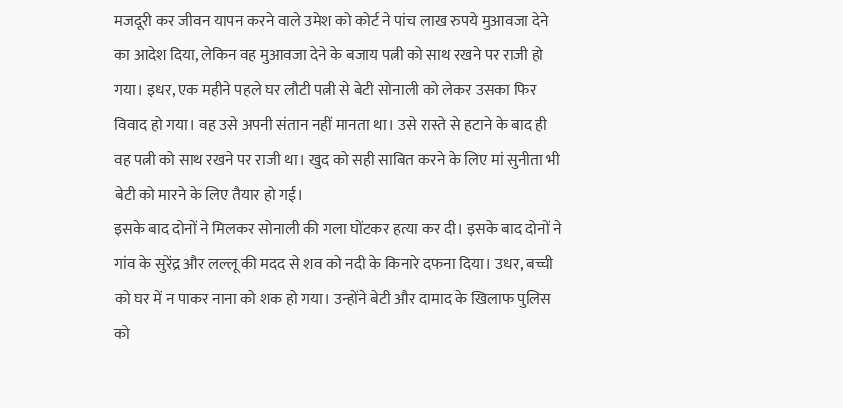मजदूरी कर जीवन यापन करने वाले उमेश को कोर्ट ने पांच लाख रुपये मुआवजा देने का आदेश दिया, लेकिन वह मुआवजा देने के बजाय पत्नी को साथ रखने पर राजी हो गया। इधर, एक महीने पहले घर लौटी पत्नी से बेटी सोनाली को लेकर उसका फिर विवाद हो गया। वह उसे अपनी संतान नहीं मानता था। उसे रास्ते से हटाने के बाद ही वह पत्नी को साथ रखने पर राजी था। खुद को सही साबित करने के लिए मां सुनीता भी बेटी को मारने के लिए तैयार हो गई।
इसके बाद दोनों ने मिलकर सोनाली की गला घोंटकर हत्या कर दी। इसके बाद दोनों ने गांव के सुरेंद्र और लल्लू की मदद से शव को नदी के किनारे दफना दिया। उधर, बच्ची को घर में न पाकर नाना को शक हो गया। उन्होंने बेटी और दामाद के खिलाफ पुलिस को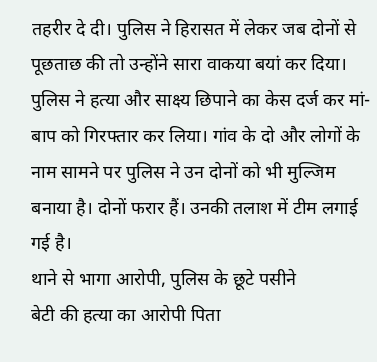तहरीर दे दी। पुलिस ने हिरासत में लेकर जब दोनों से पूछताछ की तो उन्होंने सारा वाकया बयां कर दिया। पुलिस ने हत्या और साक्ष्य छिपाने का केस दर्ज कर मां-बाप को गिरफ्तार कर लिया। गांव के दो और लोगों के नाम सामने पर पुलिस ने उन दोनों को भी मुल्जिम बनाया है। दोनों फरार हैं। उनकी तलाश में टीम लगाई गई है।
थाने से भागा आरोपी, पुलिस के छूटे पसीने
बेटी की हत्या का आरोपी पिता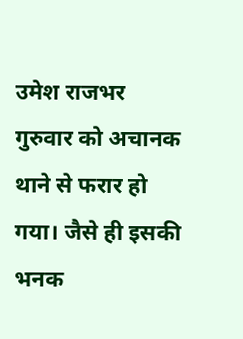उमेश राजभर गुरुवार को अचानक थाने से फरार हो गया। जैसे ही इसकी भनक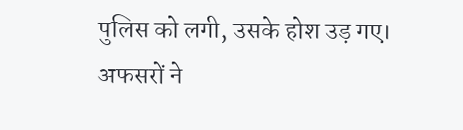पुलिस को लगी, उसके होश उड़ गए। अफसरों ने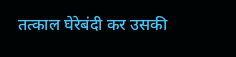तत्काल घेरेबंदी कर उसकी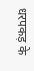धरपकड़ के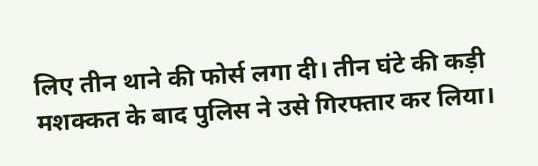लिए तीन थाने की फोर्स लगा दी। तीन घंटे की कड़ी मशक्कत के बाद पुलिस ने उसे गिरफ्तार कर लिया।